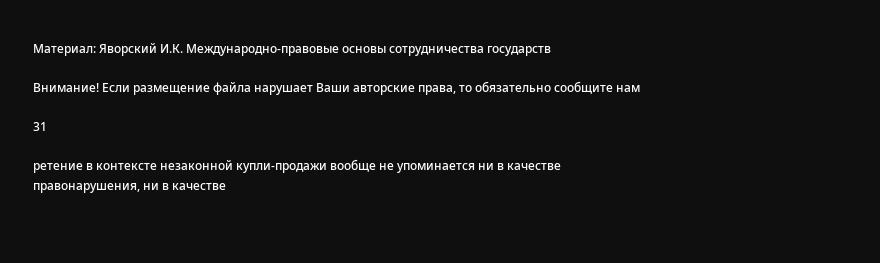Материал: Яворский И.К. Международно-правовые основы сотрудничества государств

Внимание! Если размещение файла нарушает Ваши авторские права, то обязательно сообщите нам

31

ретение в контексте незаконной купли-продажи вообще не упоминается ни в качестве правонарушения, ни в качестве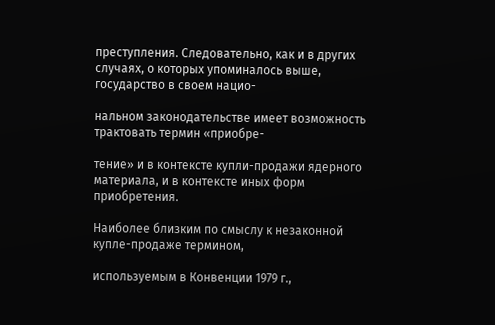преступления. Следовательно, как и в других случаях, о которых упоминалось выше, государство в своем нацио-

нальном законодательстве имеет возможность трактовать термин «приобре-

тение» и в контексте купли-продажи ядерного материала, и в контексте иных форм приобретения.

Наиболее близким по смыслу к незаконной купле-продаже термином,

используемым в Конвенции 1979 г.,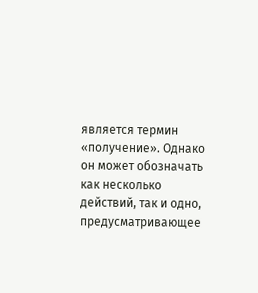является термин «получение». Однако он может обозначать как несколько действий, так и одно, предусматривающее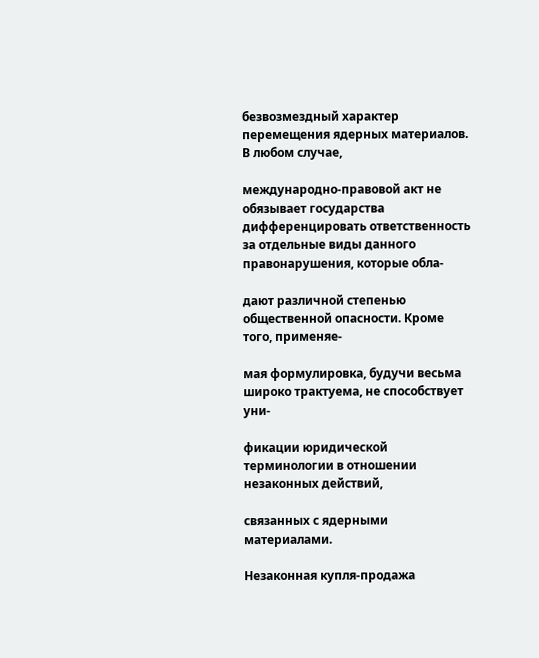безвозмездный характер перемещения ядерных материалов. В любом случае,

международно-правовой акт не обязывает государства дифференцировать ответственность за отдельные виды данного правонарушения, которые обла-

дают различной степенью общественной опасности. Кроме того, применяе-

мая формулировка, будучи весьма широко трактуема, не способствует уни-

фикации юридической терминологии в отношении незаконных действий,

связанных с ядерными материалами.

Незаконная купля-продажа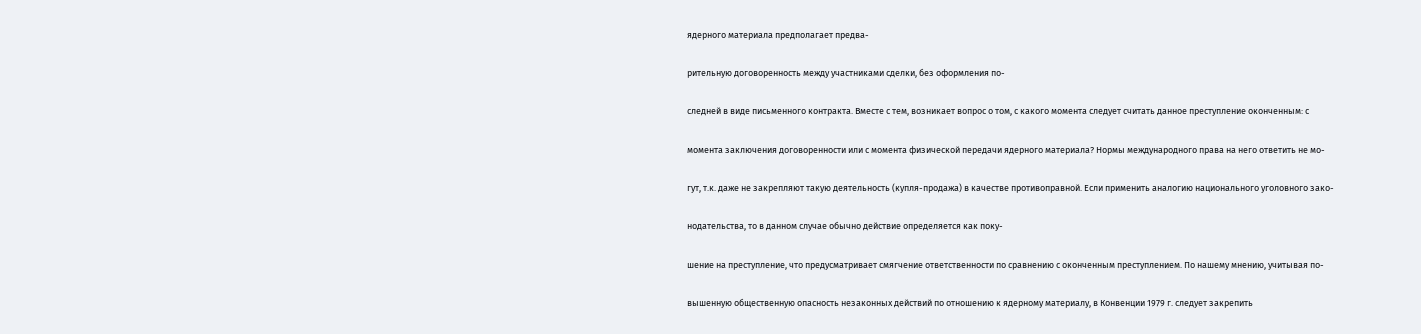ядерного материала предполагает предва-

рительную договоренность между участниками сделки, без оформления по-

следней в виде письменного контракта. Вместе с тем, возникает вопрос о том, с какого момента следует считать данное преступление оконченным: с

момента заключения договоренности или с момента физической передачи ядерного материала? Нормы международного права на него ответить не мо-

гут, т.к. даже не закрепляют такую деятельность (купля-продажа) в качестве противоправной. Если применить аналогию национального уголовного зако-

нодательства, то в данном случае обычно действие определяется как поку-

шение на преступление, что предусматривает смягчение ответственности по сравнению с оконченным преступлением. По нашему мнению, учитывая по-

вышенную общественную опасность незаконных действий по отношению к ядерному материалу, в Конвенции 1979 г. следует закрепить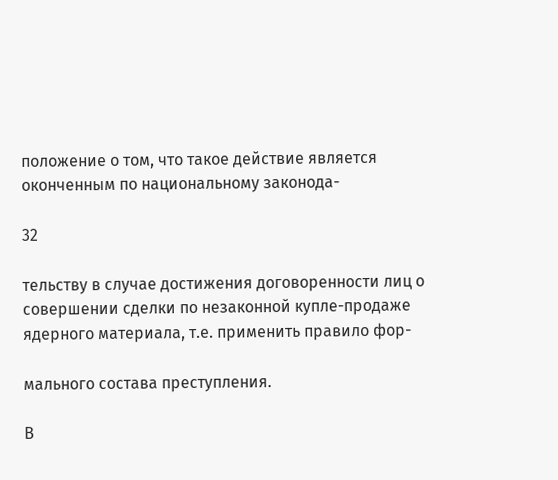положение о том, что такое действие является оконченным по национальному законода-

32

тельству в случае достижения договоренности лиц о совершении сделки по незаконной купле-продаже ядерного материала, т.е. применить правило фор-

мального состава преступления.

В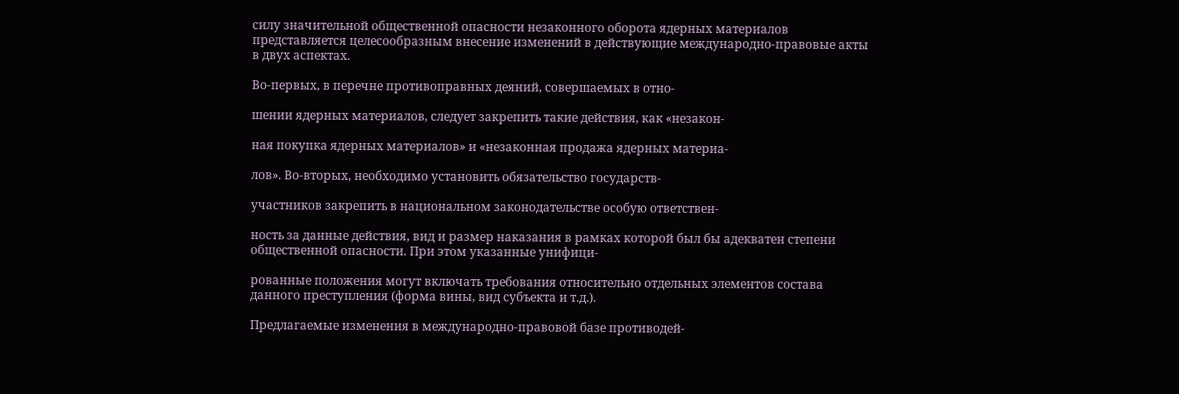силу значительной общественной опасности незаконного оборота ядерных материалов представляется целесообразным внесение изменений в действующие международно-правовые акты в двух аспектах.

Во-первых, в перечне противоправных деяний, совершаемых в отно-

шении ядерных материалов, следует закрепить такие действия, как «незакон-

ная покупка ядерных материалов» и «незаконная продажа ядерных материа-

лов». Во-вторых, необходимо установить обязательство государств-

участников закрепить в национальном законодательстве особую ответствен-

ность за данные действия, вид и размер наказания в рамках которой был бы адекватен степени общественной опасности. При этом указанные унифици-

рованные положения могут включать требования относительно отдельных элементов состава данного преступления (форма вины, вид субъекта и т.д.).

Предлагаемые изменения в международно-правовой базе противодей-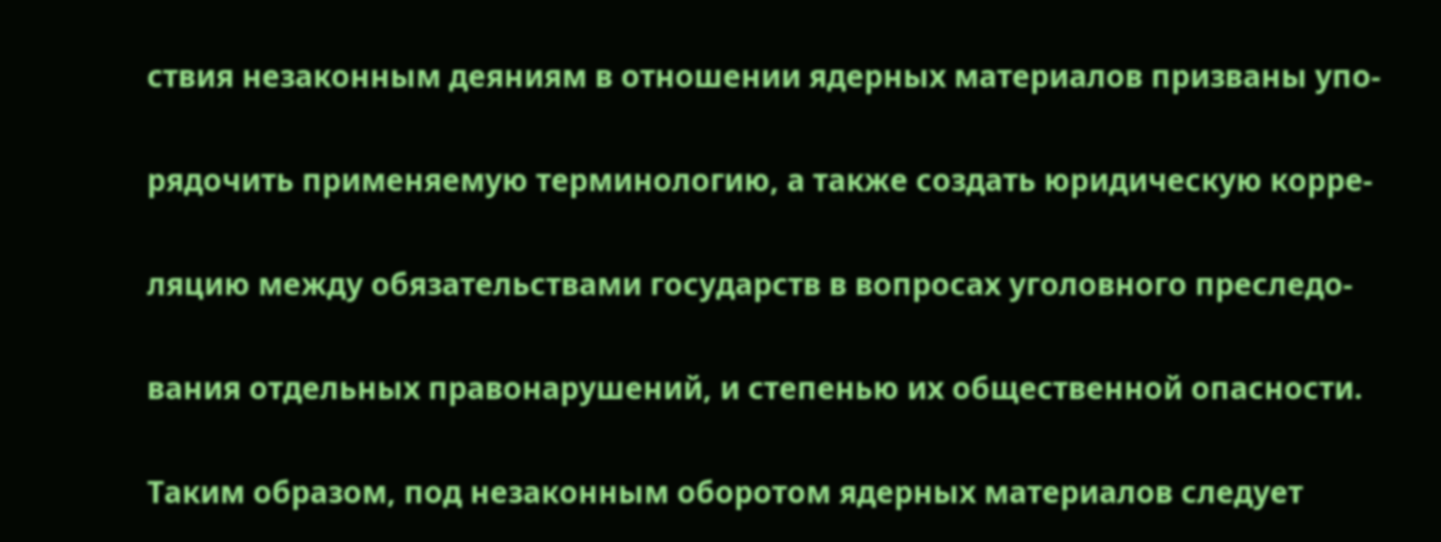ствия незаконным деяниям в отношении ядерных материалов призваны упо-

рядочить применяемую терминологию, а также создать юридическую корре-

ляцию между обязательствами государств в вопросах уголовного преследо-

вания отдельных правонарушений, и степенью их общественной опасности.

Таким образом, под незаконным оборотом ядерных материалов следует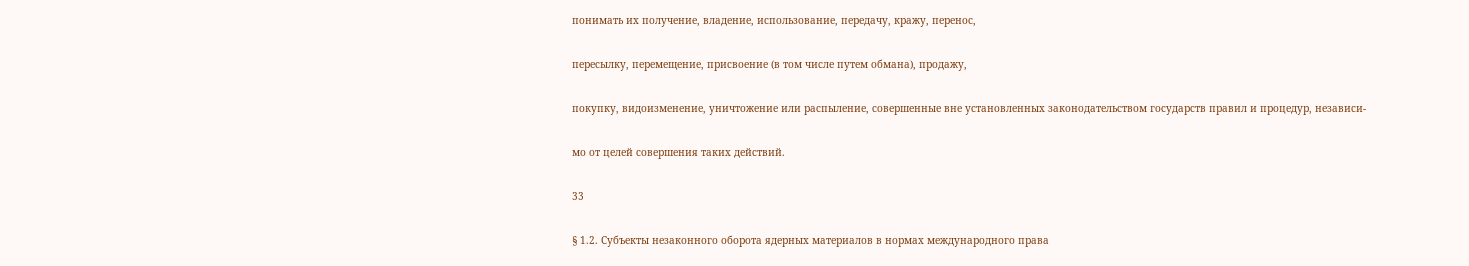понимать их получение, владение, использование, передачу, кражу, перенос,

пересылку, перемещение, присвоение (в том числе путем обмана), продажу,

покупку, видоизменение, уничтожение или распыление, совершенные вне установленных законодательством государств правил и процедур, независи-

мо от целей совершения таких действий.

33

§ 1.2. Субъекты незаконного оборота ядерных материалов в нормах международного права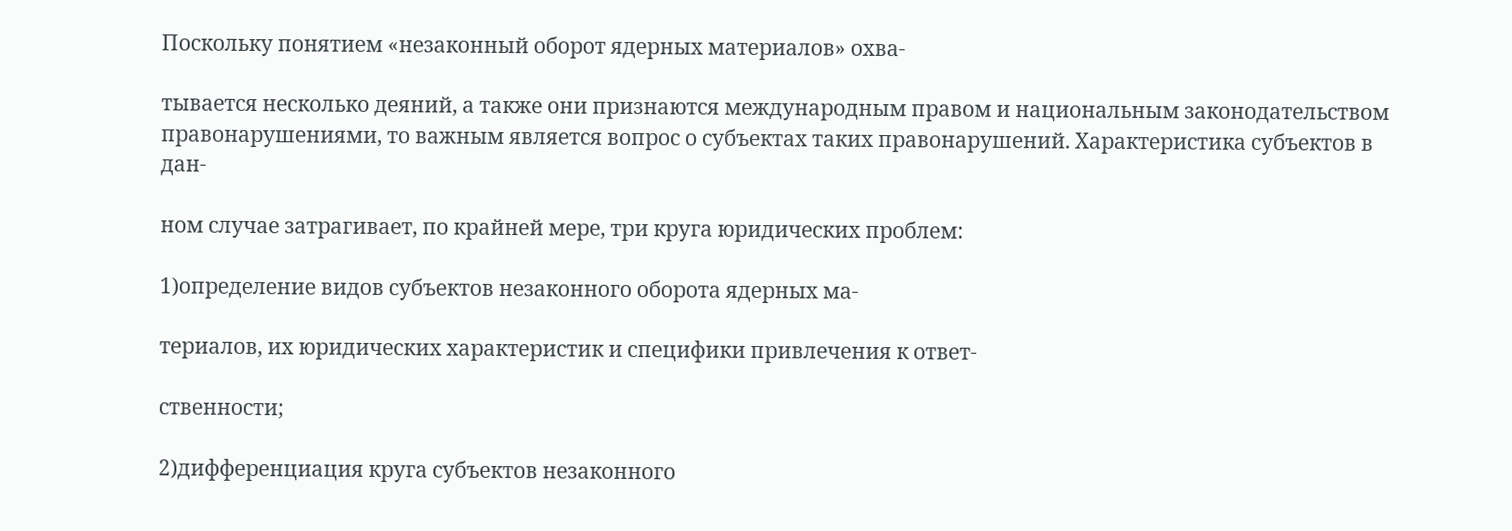Поскольку понятием «незаконный оборот ядерных материалов» охва-

тывается несколько деяний, а также они признаются международным правом и национальным законодательством правонарушениями, то важным является вопрос о субъектах таких правонарушений. Характеристика субъектов в дан-

ном случае затрагивает, по крайней мере, три круга юридических проблем:

1)определение видов субъектов незаконного оборота ядерных ма-

териалов, их юридических характеристик и специфики привлечения к ответ-

ственности;

2)дифференциация круга субъектов незаконного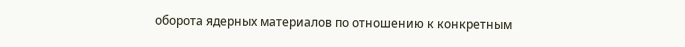оборота ядерных материалов по отношению к конкретным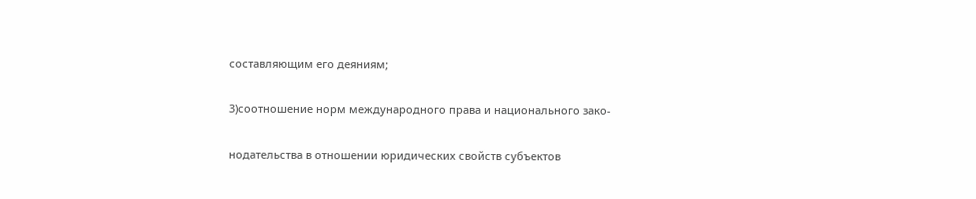составляющим его деяниям;

3)соотношение норм международного права и национального зако-

нодательства в отношении юридических свойств субъектов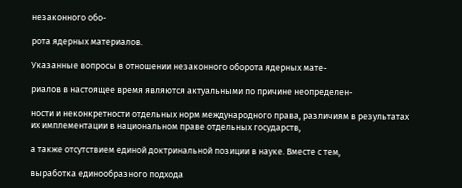незаконного обо-

рота ядерных материалов.

Указанные вопросы в отношении незаконного оборота ядерных мате-

риалов в настоящее время являются актуальными по причине неопределен-

ности и неконкретности отдельных норм международного права, различиям в результатах их имплементации в национальном праве отдельных государств,

а также отсутствием единой доктринальной позиции в науке. Вместе с тем,

выработка единообразного подхода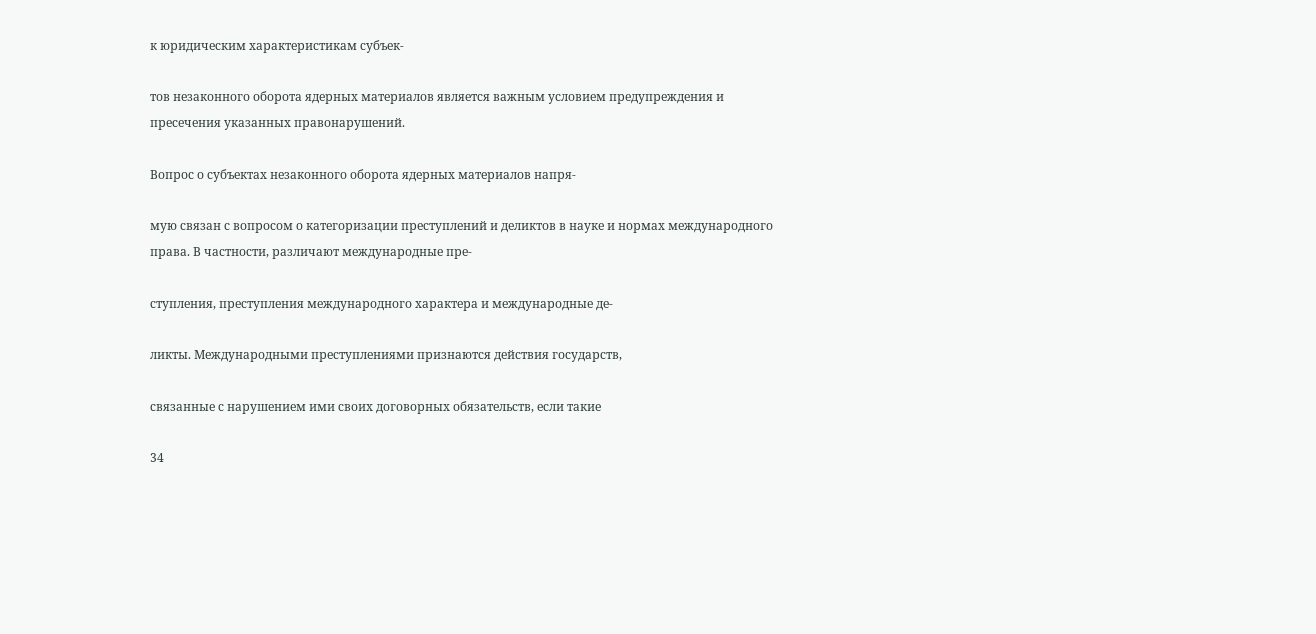к юридическим характеристикам субъек-

тов незаконного оборота ядерных материалов является важным условием предупреждения и пресечения указанных правонарушений.

Вопрос о субъектах незаконного оборота ядерных материалов напря-

мую связан с вопросом о категоризации преступлений и деликтов в науке и нормах международного права. В частности, различают международные пре-

ступления, преступления международного характера и международные де-

ликты. Международными преступлениями признаются действия государств,

связанные с нарушением ими своих договорных обязательств, если такие

34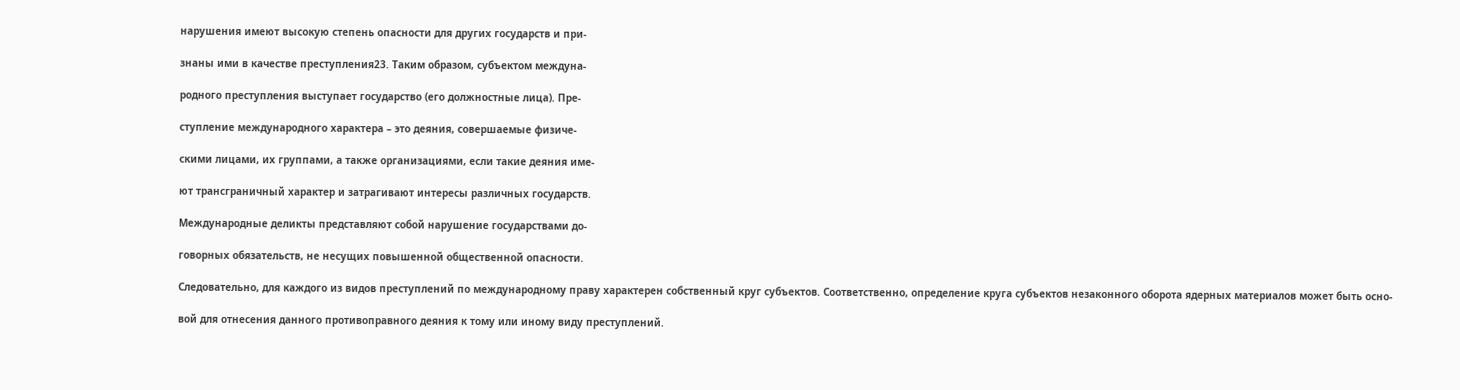нарушения имеют высокую степень опасности для других государств и при-

знаны ими в качестве преступления23. Таким образом, субъектом междуна-

родного преступления выступает государство (его должностные лица). Пре-

ступление международного характера – это деяния, совершаемые физиче-

скими лицами, их группами, а также организациями, если такие деяния име-

ют трансграничный характер и затрагивают интересы различных государств.

Международные деликты представляют собой нарушение государствами до-

говорных обязательств, не несущих повышенной общественной опасности.

Следовательно, для каждого из видов преступлений по международному праву характерен собственный круг субъектов. Соответственно, определение круга субъектов незаконного оборота ядерных материалов может быть осно-

вой для отнесения данного противоправного деяния к тому или иному виду преступлений.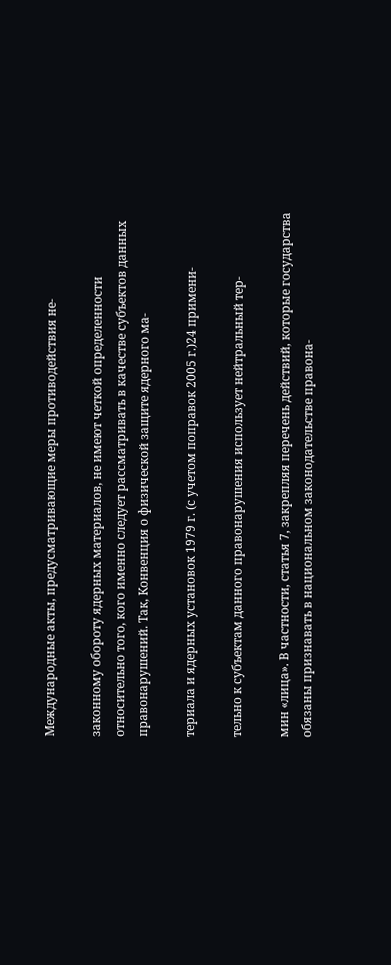Международные акты, предусматривающие меры противодействия не-

законному обороту ядерных материалов, не имеют четкой определенности относительно того, кого именно следует рассматривать в качестве субъектов данных правонарушений. Так, Конвенция о физической защите ядерного ма-

териала и ядерных установок 1979 г. (с учетом поправок 2005 г.)24 примени-

тельно к субъектам данного правонарушения использует нейтральный тер-

мин «лица». В частности, статья 7, закрепляя перечень действий, которые государства обязаны признавать в национальном законодательстве правона-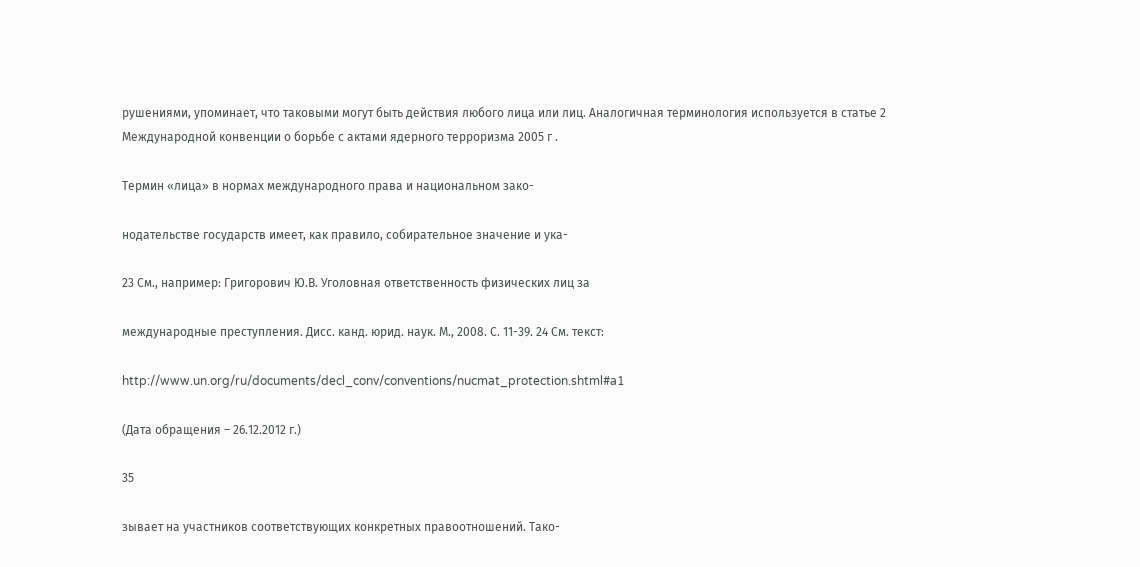рушениями, упоминает, что таковыми могут быть действия любого лица или лиц. Аналогичная терминология используется в статье 2 Международной конвенции о борьбе с актами ядерного терроризма 2005 г .

Термин «лица» в нормах международного права и национальном зако-

нодательстве государств имеет, как правило, собирательное значение и ука-

23 См., например: Григорович Ю.В. Уголовная ответственность физических лиц за

международные преступления. Дисс. канд. юрид. наук. М., 2008. С. 11-39. 24 См. текст:

http://www.un.org/ru/documents/decl_conv/conventions/nucmat_protection.shtml#a1

(Дата обращения – 26.12.2012 г.)

35

зывает на участников соответствующих конкретных правоотношений. Тако-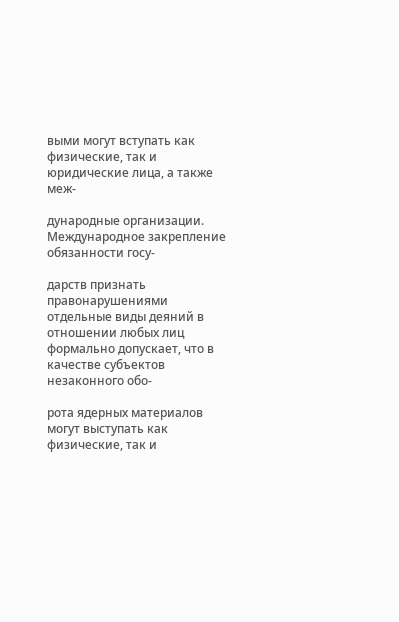выми могут вступать как физические, так и юридические лица, а также меж-

дународные организации. Международное закрепление обязанности госу-

дарств признать правонарушениями отдельные виды деяний в отношении любых лиц формально допускает, что в качестве субъектов незаконного обо-

рота ядерных материалов могут выступать как физические, так и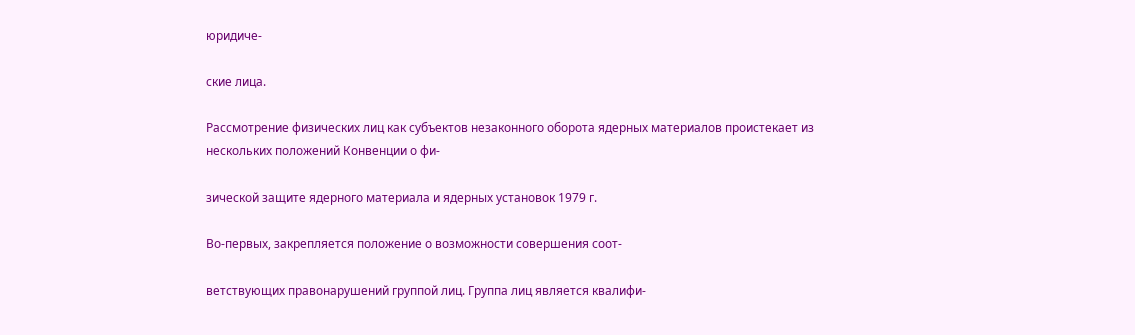юридиче-

ские лица.

Рассмотрение физических лиц как субъектов незаконного оборота ядерных материалов проистекает из нескольких положений Конвенции о фи-

зической защите ядерного материала и ядерных установок 1979 г.

Во-первых, закрепляется положение о возможности совершения соот-

ветствующих правонарушений группой лиц. Группа лиц является квалифи-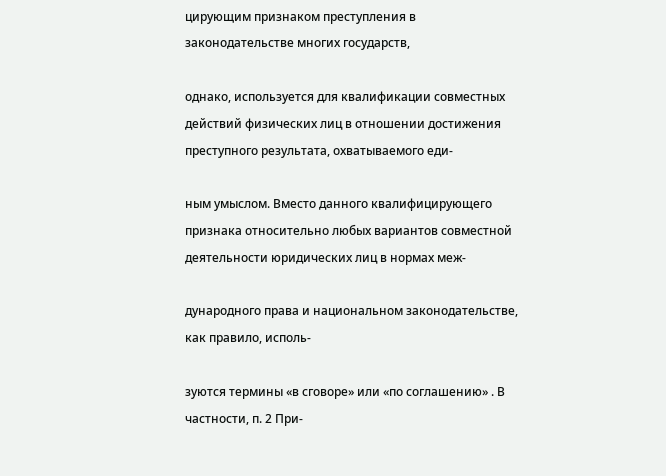цирующим признаком преступления в законодательстве многих государств,

однако, используется для квалификации совместных действий физических лиц в отношении достижения преступного результата, охватываемого еди-

ным умыслом. Вместо данного квалифицирующего признака относительно любых вариантов совместной деятельности юридических лиц в нормах меж-

дународного права и национальном законодательстве, как правило, исполь-

зуются термины «в сговоре» или «по соглашению» . В частности, п. 2 При-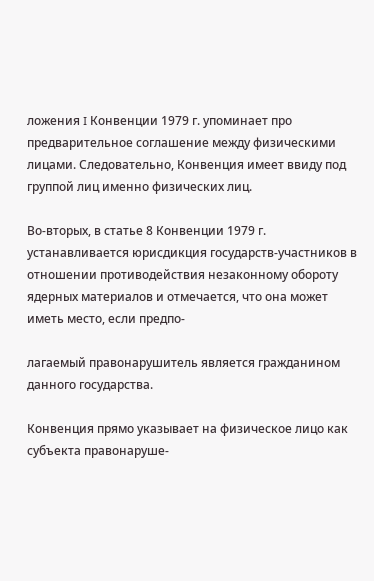ложения I Конвенции 1979 г. упоминает про предварительное соглашение между физическими лицами. Следовательно, Конвенция имеет ввиду под группой лиц именно физических лиц.

Во-вторых, в статье 8 Конвенции 1979 г. устанавливается юрисдикция государств-участников в отношении противодействия незаконному обороту ядерных материалов и отмечается, что она может иметь место, если предпо-

лагаемый правонарушитель является гражданином данного государства.

Конвенция прямо указывает на физическое лицо как субъекта правонаруше-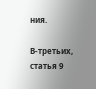ния.

В-третьих, статья 9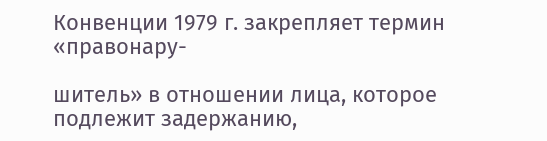Конвенции 1979 г. закрепляет термин «правонару-

шитель» в отношении лица, которое подлежит задержанию,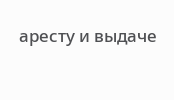аресту и выдаче